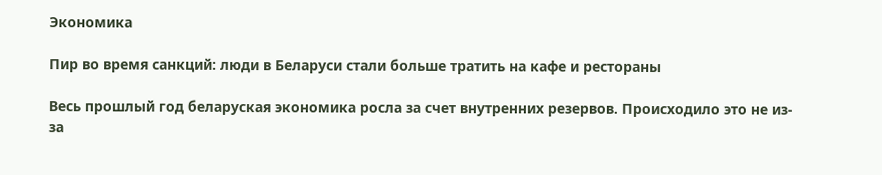Экономика

Пир во время санкций: люди в Беларуси стали больше тратить на кафе и рестораны

Весь прошлый год беларуская экономика росла за счет внутренних резервов. Происходило это не из-за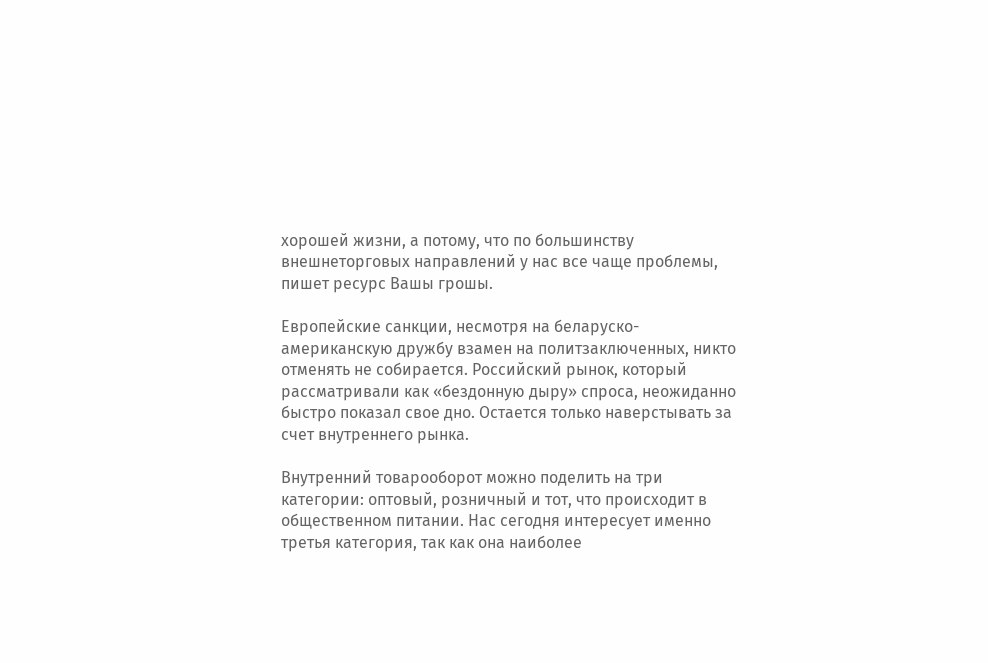хорошей жизни, а потому, что по большинству внешнеторговых направлений у нас все чаще проблемы, пишет ресурс Вашы грошы.

Европейские санкции, несмотря на беларуско-американскую дружбу взамен на политзаключенных, никто отменять не собирается. Российский рынок, который рассматривали как «бездонную дыру» спроса, неожиданно быстро показал свое дно. Остается только наверстывать за счет внутреннего рынка.

Внутренний товарооборот можно поделить на три категории: оптовый, розничный и тот, что происходит в общественном питании. Нас сегодня интересует именно третья категория, так как она наиболее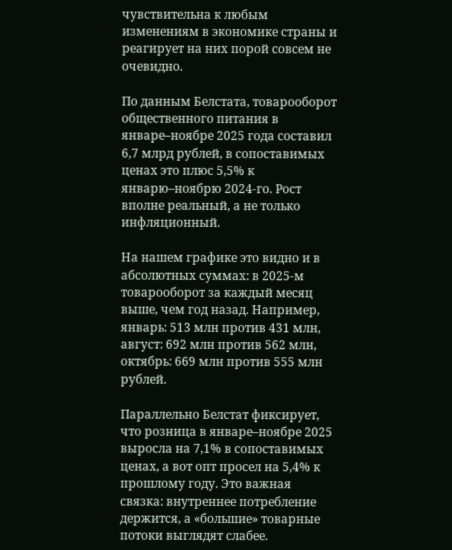чувствительна к любым изменениям в экономике страны и реагирует на них порой совсем не очевидно.

По данным Белстата, товарооборот общественного питания в январе–ноябре 2025 года составил 6,7 млрд рублей, в сопоставимых ценах это плюс 5,5% к январю–ноябрю 2024-го. Рост вполне реальный, а не только инфляционный.

На нашем графике это видно и в абсолютных суммах: в 2025-м товарооборот за каждый месяц выше, чем год назад. Например, январь: 513 млн против 431 млн, август: 692 млн против 562 млн, октябрь: 669 млн против 555 млн рублей.

Параллельно Белстат фиксирует, что розница в январе–ноябре 2025 выросла на 7,1% в сопоставимых ценах, а вот опт просел на 5,4% к прошлому году. Это важная связка: внутреннее потребление держится, а «большие» товарные потоки выглядят слабее.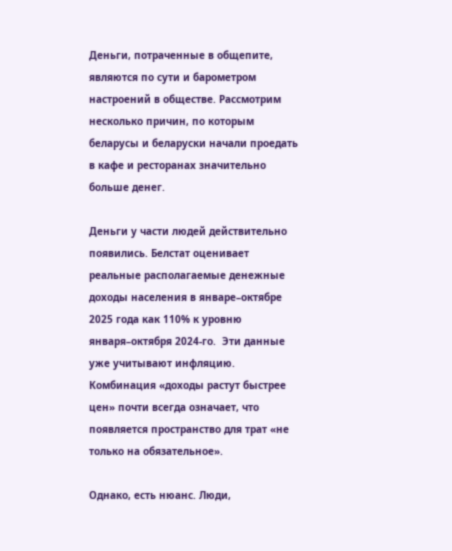Деньги, потраченные в общепите, являются по сути и барометром настроений в обществе. Рассмотрим несколько причин, по которым беларусы и беларуски начали проедать в кафе и ресторанах значительно больше денег.

Деньги у части людей действительно появились. Белстат оценивает реальные располагаемые денежные доходы населения в январе–октябре 2025 года как 110% к уровню января–октября 2024-го.  Эти данные уже учитывают инфляцию. Комбинация «доходы растут быстрее цен» почти всегда означает, что появляется пространство для трат «не только на обязательное».

Однако, есть нюанс. Люди,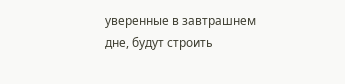уверенные в завтрашнем дне, будут строить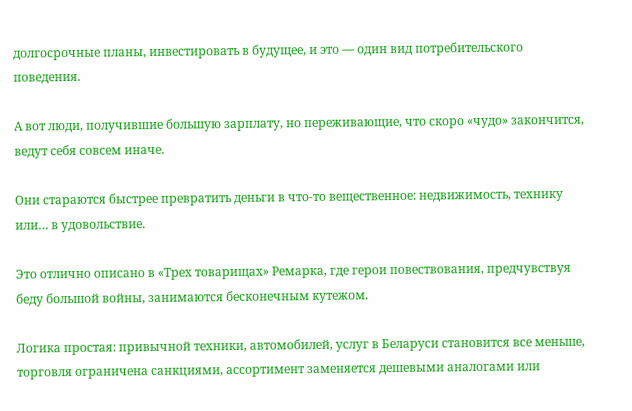долгосрочные планы, инвестировать в будущее, и это — один вид потребительского поведения.

А вот люди, получившие большую зарплату, но переживающие, что скоро «чудо» закончится, ведут себя совсем иначе.

Они стараются быстрее превратить деньги в что-то вещественное: недвижимость, технику или… в удовольствие.

Это отлично описано в «Трех товарищах» Ремарка, где герои повествования, предчувствуя беду большой войны, занимаются бесконечным кутежом.

Логика простая: привычной техники, автомобилей, услуг в Беларуси становится все меньше, торговля ограничена санкциями, ассортимент заменяется дешевыми аналогами или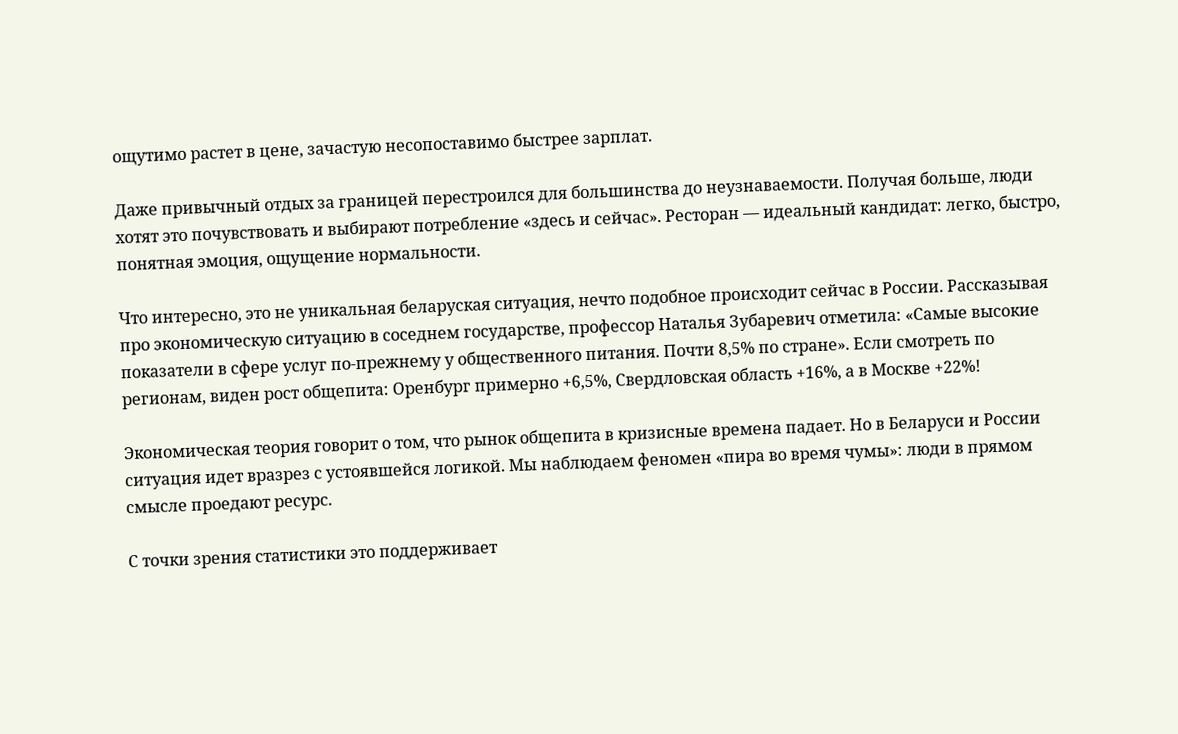ощутимо растет в цене, зачастую несопоставимо быстрее зарплат.

Даже привычный отдых за границей перестроился для большинства до неузнаваемости. Получая больше, люди хотят это почувствовать и выбирают потребление «здесь и сейчас». Ресторан — идеальный кандидат: легко, быстро, понятная эмоция, ощущение нормальности.

Что интересно, это не уникальная беларуская ситуация, нечто подобное происходит сейчас в России. Рассказывая про экономическую ситуацию в соседнем государстве, профессор Наталья Зубаревич отметила: «Самые высокие показатели в сфере услуг по-прежнему у общественного питания. Почти 8,5% по стране». Если смотреть по регионам, виден рост общепита: Оренбург примерно +6,5%, Свердловская область +16%, а в Москве +22%!

Экономическая теория говорит о том, что рынок общепита в кризисные времена падает. Но в Беларуси и России ситуация идет вразрез с устоявшейся логикой. Мы наблюдаем феномен «пира во время чумы»: люди в прямом смысле проедают ресурс.

С точки зрения статистики это поддерживает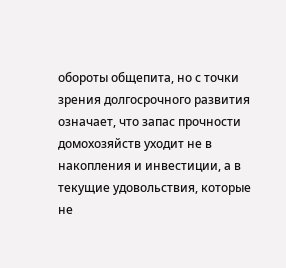обороты общепита, но с точки зрения долгосрочного развития означает, что запас прочности домохозяйств уходит не в накопления и инвестиции, а в текущие удовольствия, которые не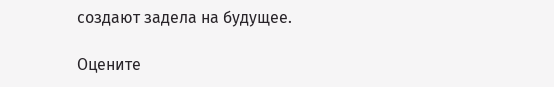создают задела на будущее.

Оцените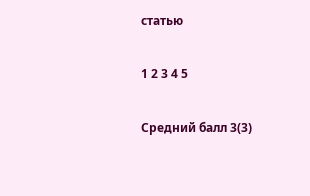статью

1 2 3 4 5

Средний балл 3(3)